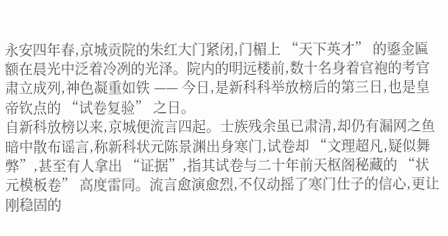永安四年春,京城贡院的朱红大门紧闭,门楣上 “天下英才” 的鎏金匾额在晨光中泛着冷冽的光泽。院内的明远楼前,数十名身着官袍的考官肃立成列,神色凝重如铁 —— 今日,是新科科举放榜后的第三日,也是皇帝钦点的 “试卷复验” 之日。
自新科放榜以来,京城便流言四起。士族残余虽已肃清,却仍有漏网之鱼暗中散布谣言,称新科状元陈景渊出身寒门,试卷却 “文理超凡,疑似舞弊”,甚至有人拿出 “证据”,指其试卷与二十年前天枢阁秘藏的 “状元模板卷” 高度雷同。流言愈演愈烈,不仅动摇了寒门仕子的信心,更让刚稳固的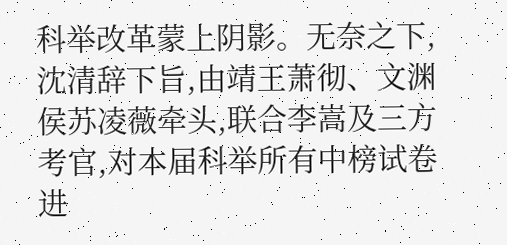科举改革蒙上阴影。无奈之下,沈清辞下旨,由靖王萧彻、文渊侯苏凌薇牵头,联合李嵩及三方考官,对本届科举所有中榜试卷进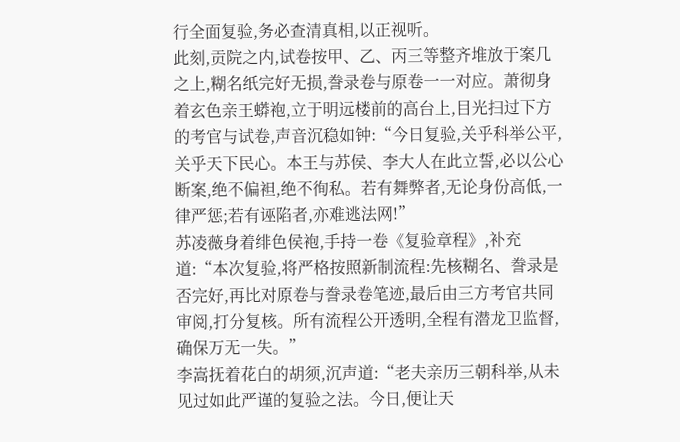行全面复验,务必查清真相,以正视听。
此刻,贡院之内,试卷按甲、乙、丙三等整齐堆放于案几之上,糊名纸完好无损,誊录卷与原卷一一对应。萧彻身着玄色亲王蟒袍,立于明远楼前的高台上,目光扫过下方的考官与试卷,声音沉稳如钟:“今日复验,关乎科举公平,关乎天下民心。本王与苏侯、李大人在此立誓,必以公心断案,绝不偏袒,绝不徇私。若有舞弊者,无论身份高低,一律严惩;若有诬陷者,亦难逃法网!”
苏凌薇身着绯色侯袍,手持一卷《复验章程》,补充道:“本次复验,将严格按照新制流程:先核糊名、誊录是否完好,再比对原卷与誊录卷笔迹,最后由三方考官共同审阅,打分复核。所有流程公开透明,全程有潜龙卫监督,确保万无一失。”
李嵩抚着花白的胡须,沉声道:“老夫亲历三朝科举,从未见过如此严谨的复验之法。今日,便让天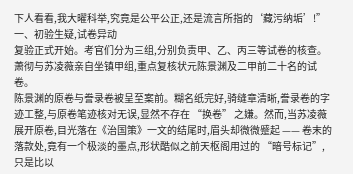下人看看,我大曜科举,究竟是公平公正,还是流言所指的‘藏污纳垢’!”
一、初验生疑,试卷异动
复验正式开始。考官们分为三组,分别负责甲、乙、丙三等试卷的核查。萧彻与苏凌薇亲自坐镇甲组,重点复核状元陈景渊及二甲前二十名的试卷。
陈景渊的原卷与誊录卷被呈至案前。糊名纸完好,骑缝章清晰,誊录卷的字迹工整,与原卷笔迹核对无误,显然不存在 “换卷” 之嫌。然而,当苏凌薇展开原卷,目光落在《治国策》一文的结尾时,眉头却微微蹙起 —— 卷末的落款处,竟有一个极淡的墨点,形状酷似之前天枢阁用过的 “暗号标记”,只是比以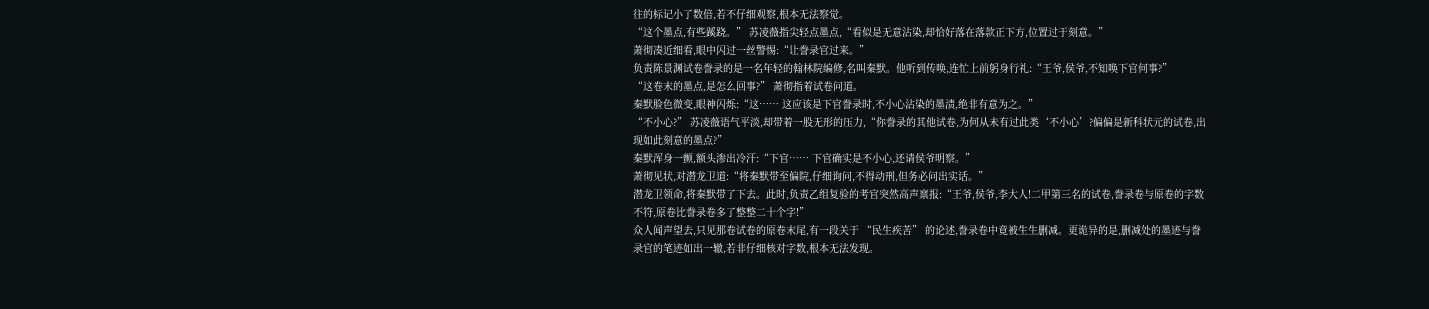往的标记小了数倍,若不仔细观察,根本无法察觉。
“这个墨点,有些蹊跷。” 苏凌薇指尖轻点墨点,“看似是无意沾染,却恰好落在落款正下方,位置过于刻意。”
萧彻凑近细看,眼中闪过一丝警惕:“让誊录官过来。”
负责陈景渊试卷誊录的是一名年轻的翰林院编修,名叫秦默。他听到传唤,连忙上前躬身行礼:“王爷,侯爷,不知唤下官何事?”
“这卷末的墨点,是怎么回事?” 萧彻指着试卷问道。
秦默脸色微变,眼神闪烁:“这…… 这应该是下官誊录时,不小心沾染的墨渍,绝非有意为之。”
“不小心?” 苏凌薇语气平淡,却带着一股无形的压力,“你誊录的其他试卷,为何从未有过此类‘不小心’?偏偏是新科状元的试卷,出现如此刻意的墨点?”
秦默浑身一颤,额头渗出冷汗:“下官…… 下官确实是不小心,还请侯爷明察。”
萧彻见状,对潜龙卫道:“将秦默带至偏院,仔细询问,不得动刑,但务必问出实话。”
潜龙卫领命,将秦默带了下去。此时,负责乙组复验的考官突然高声禀报:“王爷,侯爷,李大人!二甲第三名的试卷,誊录卷与原卷的字数不符,原卷比誊录卷多了整整二十个字!”
众人闻声望去,只见那卷试卷的原卷末尾,有一段关于 “民生疾苦” 的论述,誊录卷中竟被生生删减。更诡异的是,删减处的墨迹与誊录官的笔迹如出一辙,若非仔细核对字数,根本无法发现。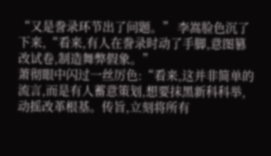“又是誊录环节出了问题。” 李嵩脸色沉了下来,“看来,有人在誊录时动了手脚,意图篡改试卷,制造舞弊假象。”
萧彻眼中闪过一丝厉色:“看来,这并非简单的流言,而是有人蓄意策划,想要抹黑新科科举,动摇改革根基。传旨,立刻将所有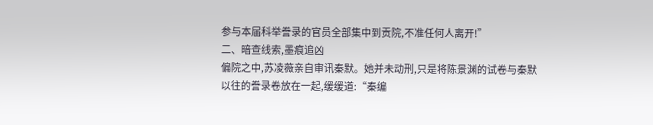参与本届科举誊录的官员全部集中到贡院,不准任何人离开!”
二、暗查线索,墨痕追凶
偏院之中,苏凌薇亲自审讯秦默。她并未动刑,只是将陈景渊的试卷与秦默以往的誊录卷放在一起,缓缓道:“秦编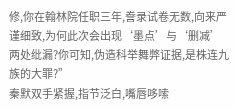修,你在翰林院任职三年,誊录试卷无数,向来严谨细致,为何此次会出现‘墨点’与‘删减’两处纰漏?你可知,伪造科举舞弊证据,是株连九族的大罪?”
秦默双手紧握,指节泛白,嘴唇哆嗦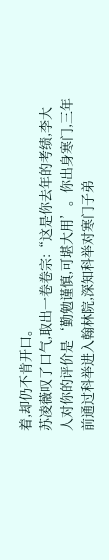着,却仍不肯开口。
苏凌薇叹了口气,取出一卷卷宗:“这是你去年的考绩,李大人对你的评价是‘勤勉谨慎,可堪大用’。你出身寒门,三年前通过科举进入翰林院,深知科举对寒门子弟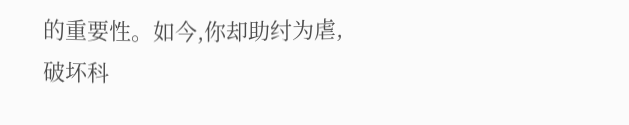的重要性。如今,你却助纣为虐,破坏科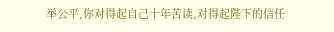举公平,你对得起自己十年苦读,对得起陛下的信任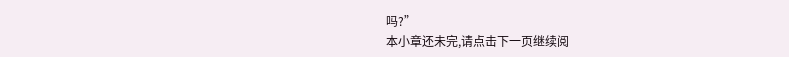吗?”
本小章还未完,请点击下一页继续阅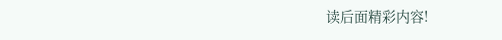读后面精彩内容!